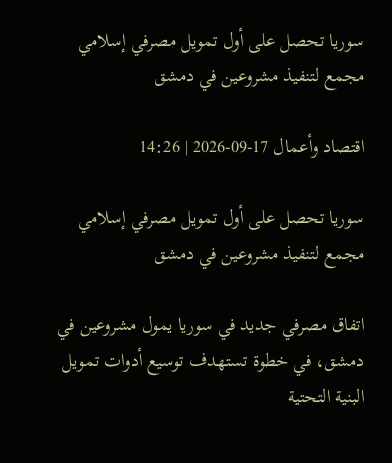سوريا تحصل على أول تمويل مصرفي إسلامي مجمع لتنفيذ مشروعين في دمشق

اقتصاد وأعمال 17-09-2026 | 14:26

سوريا تحصل على أول تمويل مصرفي إسلامي مجمع لتنفيذ مشروعين في دمشق

اتفاق مصرفي جديد في سوريا يمول مشروعين في دمشق، في خطوة تستهدف توسيع أدوات تمويل البنية التحتية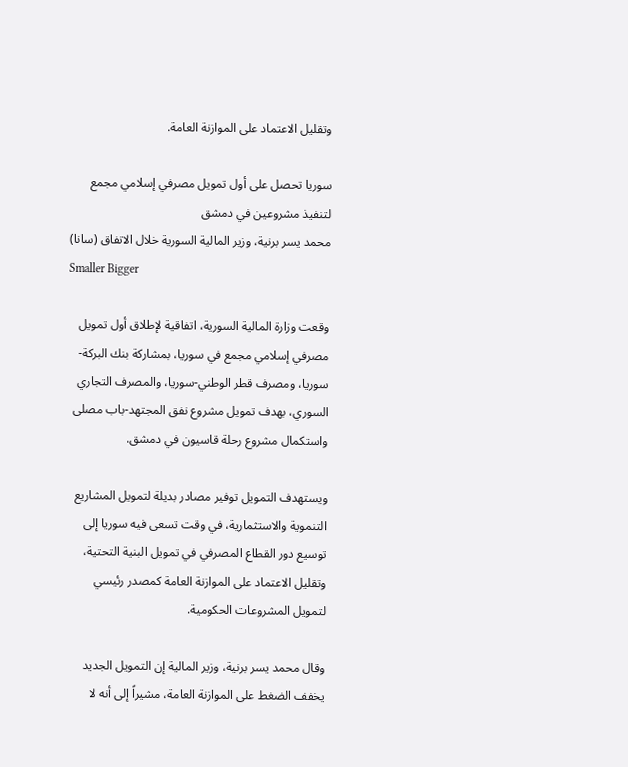وتقليل الاعتماد على الموازنة العامة.

سوريا تحصل على أول تمويل مصرفي إسلامي مجمع لتنفيذ مشروعين في دمشق
محمد يسر برنية، وزير المالية السورية خلال الاتفاق (سانا)
Smaller Bigger

وقعت وزارة المالية السورية، اتفاقية لإطلاق أول تمويل مصرفي إسلامي مجمع في سوريا، بمشاركة بنك البركة-سوريا، ومصرف قطر الوطني-سوريا، والمصرف التجاري السوري، بهدف تمويل مشروع نفق المجتهد-باب مصلى واستكمال مشروع رحلة قاسيون في دمشق.

ويستهدف التمويل توفير مصادر بديلة لتمويل المشاريع التنموية والاستثمارية، في وقت تسعى فيه سوريا إلى توسيع دور القطاع المصرفي في تمويل البنية التحتية، وتقليل الاعتماد على الموازنة العامة كمصدر رئيسي لتمويل المشروعات الحكومية.

وقال محمد يسر برنية، وزير المالية إن التمويل الجديد يخفف الضغط على الموازنة العامة، مشيراً إلى أنه لا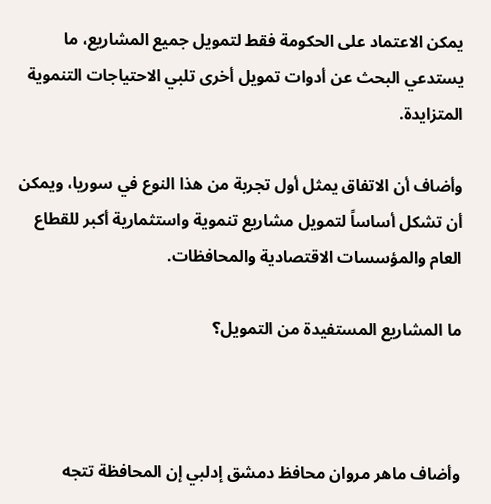يمكن الاعتماد على الحكومة فقط لتمويل جميع المشاريع، ما يستدعي البحث عن أدوات تمويل أخرى تلبي الاحتياجات التنموية المتزايدة.

وأضاف أن الاتفاق يمثل أول تجربة من هذا النوع في سوريا، ويمكن أن تشكل أساساً لتمويل مشاريع تنموية واستثمارية أكبر للقطاع العام والمؤسسات الاقتصادية والمحافظات.

ما المشاريع المستفيدة من التمويل؟



وأضاف ماهر مروان محافظ دمشق إدلبي إن المحافظة تتجه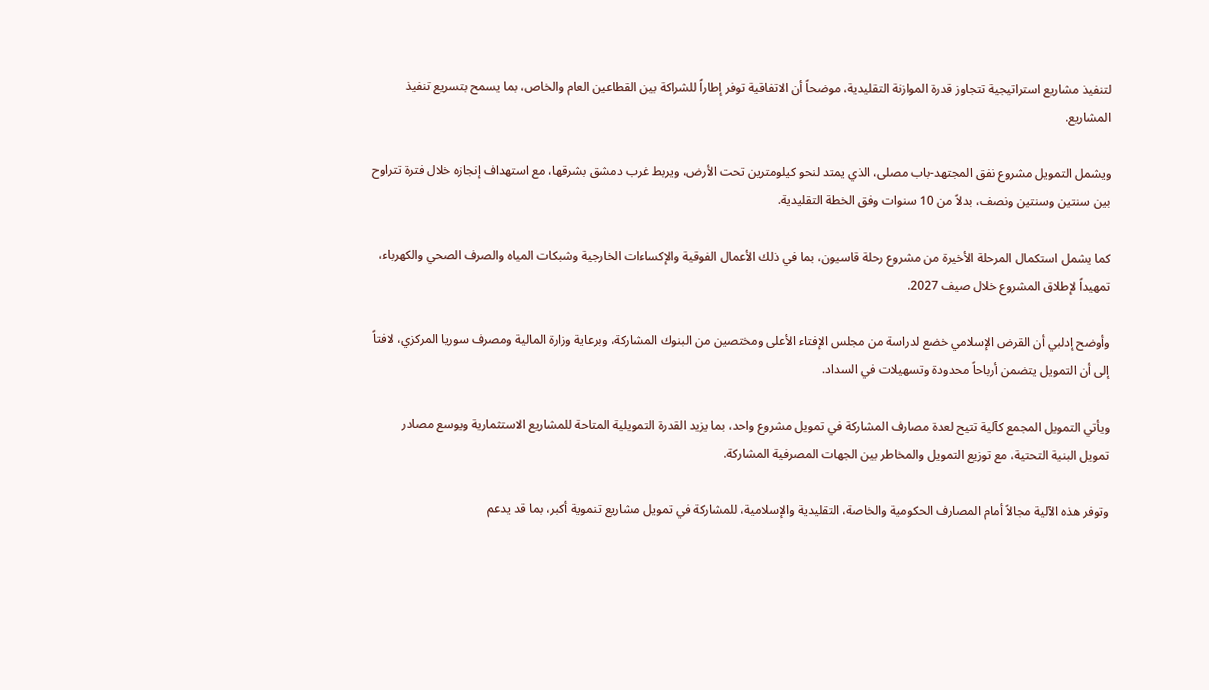لتنفيذ مشاريع استراتيجية تتجاوز قدرة الموازنة التقليدية، موضحاً أن الاتفاقية توفر إطاراً للشراكة بين القطاعين العام والخاص، بما يسمح بتسريع تنفيذ المشاريع.

ويشمل التمويل مشروع نفق المجتهد-باب مصلى، الذي يمتد لنحو كيلومترين تحت الأرض، ويربط غرب دمشق بشرقها، مع استهداف إنجازه خلال فترة تتراوح بين سنتين وسنتين ونصف، بدلاً من 10 سنوات وفق الخطة التقليدية.

كما يشمل استكمال المرحلة الأخيرة من مشروع رحلة قاسيون، بما في ذلك الأعمال الفوقية والإكساءات الخارجية وشبكات المياه والصرف الصحي والكهرباء، تمهيداً لإطلاق المشروع خلال صيف 2027.

وأوضح إدلبي أن القرض الإسلامي خضع لدراسة من مجلس الإفتاء الأعلى ومختصين من البنوك المشاركة، وبرعاية وزارة المالية ومصرف سوريا المركزي، لافتاً إلى أن التمويل يتضمن أرباحاً محدودة وتسهيلات في السداد.

ويأتي التمويل المجمع كآلية تتيح لعدة مصارف المشاركة في تمويل مشروع واحد، بما يزيد القدرة التمويلية المتاحة للمشاريع الاستثمارية ويوسع مصادر تمويل البنية التحتية، مع توزيع التمويل والمخاطر بين الجهات المصرفية المشاركة.

وتوفر هذه الآلية مجالاً أمام المصارف الحكومية والخاصة، التقليدية والإسلامية، للمشاركة في تمويل مشاريع تنموية أكبر، بما قد يدعم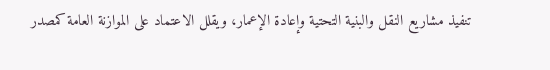تنفيذ مشاريع النقل والبنية التحتية وإعادة الإعمار، ويقلل الاعتماد على الموازنة العامة كمصدر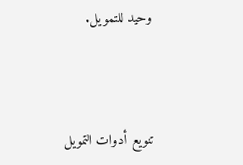وحيد للتمويل.



تنويع أدوات التمويل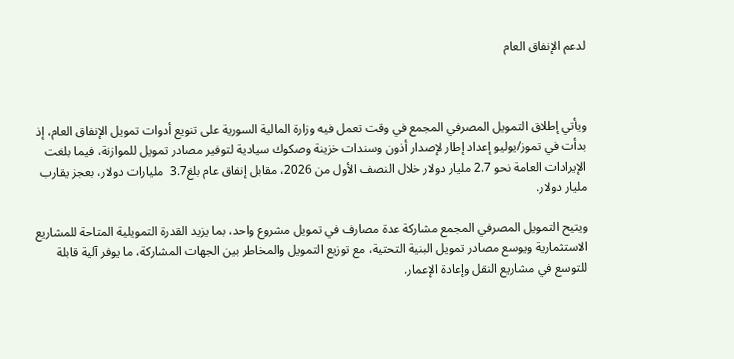لدعم الإنفاق العام



ويأتي إطلاق التمويل المصرفي المجمع في وقت تعمل فيه وزارة المالية السورية على تنويع أدوات تمويل الإنفاق العام، إذ بدأت في تموز/يوليو إعداد إطار لإصدار أذون وسندات خزينة وصكوك سيادية لتوفير مصادر تمويل للموازنة، فيما بلغت الإيرادات العامة نحو 2.7 مليار دولار خلال النصف الأول من 2026، مقابل إنفاق عام بلغ3.7  مليارات دولار، بعجز يقارب مليار دولار.

ويتيح التمويل المصرفي المجمع مشاركة عدة مصارف في تمويل مشروع واحد، بما يزيد القدرة التمويلية المتاحة للمشاريع الاستثمارية ويوسع مصادر تمويل البنية التحتية، مع توزيع التمويل والمخاطر بين الجهات المشاركة، ما يوفر آلية قابلة للتوسع في مشاريع النقل وإعادة الإعمار.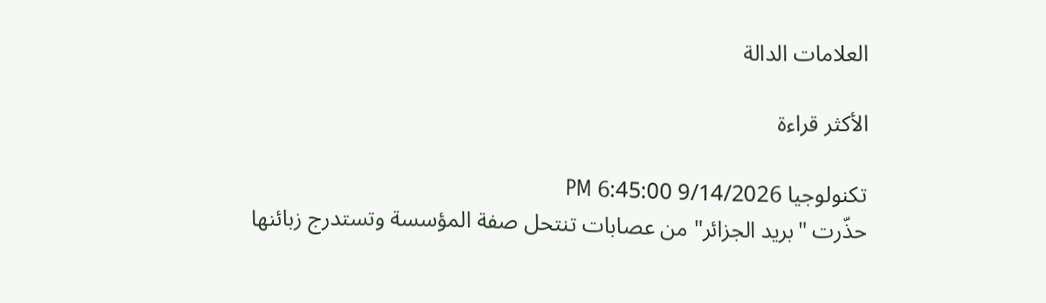العلامات الدالة

الأكثر قراءة

تكنولوجيا 9/14/2026 6:45:00 PM
حذّرت "بريد الجزائر" من عصابات تنتحل صفة المؤسسة وتستدرج زبائنها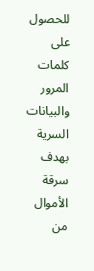للحصول على كلمات المرور والبيانات السرية بهدف سرقة الأموال من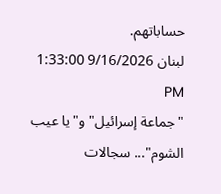حساباتهم.
لبنان 9/16/2026 1:33:00 PM
"جماعة إسرائيل" و"يا عيب الشوم"... سجالات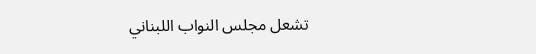تشعل مجلس النواب اللبناني